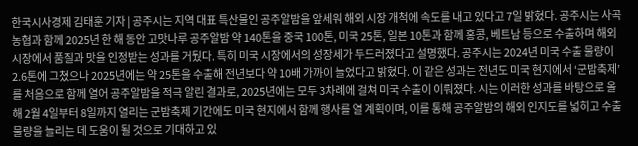한국시사경제 김태훈 기자 | 공주시는 지역 대표 특산물인 공주알밤을 앞세워 해외 시장 개척에 속도를 내고 있다고 7일 밝혔다. 공주시는 사곡농협과 함께 2025년 한 해 동안 고맛나루 공주알밤 약 140톤을 중국 100톤, 미국 25톤, 일본 10톤과 함께 홍콩, 베트남 등으로 수출하며 해외 시장에서 품질과 맛을 인정받는 성과를 거뒀다. 특히 미국 시장에서의 성장세가 두드러졌다고 설명했다. 공주시는 2024년 미국 수출 물량이 2.6톤에 그쳤으나 2025년에는 약 25톤을 수출해 전년보다 약 10배 가까이 늘었다고 밝혔다. 이 같은 성과는 전년도 미국 현지에서 ‘군밤축제’를 처음으로 함께 열어 공주알밤을 적극 알린 결과로, 2025년에는 모두 3차례에 걸쳐 미국 수출이 이뤄졌다. 시는 이러한 성과를 바탕으로 올해 2월 4일부터 8일까지 열리는 군밤축제 기간에도 미국 현지에서 함께 행사를 열 계획이며, 이를 통해 공주알밤의 해외 인지도를 넓히고 수출 물량을 늘리는 데 도움이 될 것으로 기대하고 있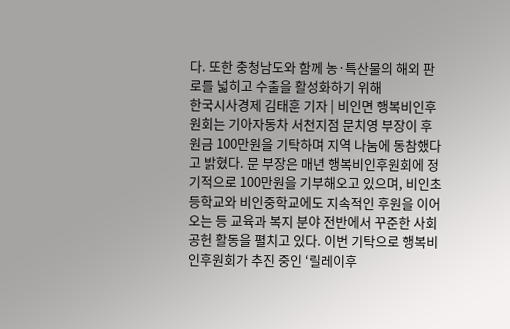다. 또한 충청남도와 함께 농·특산물의 해외 판로를 넓히고 수출을 활성화하기 위해
한국시사경제 김태훈 기자 | 비인면 행복비인후원회는 기아자동차 서천지점 문치영 부장이 후원금 100만원을 기탁하며 지역 나눔에 동참했다고 밝혔다. 문 부장은 매년 행복비인후원회에 정기적으로 100만원을 기부해오고 있으며, 비인초등학교와 비인중학교에도 지속적인 후원을 이어오는 등 교육과 복지 분야 전반에서 꾸준한 사회공헌 활동을 펼치고 있다. 이번 기탁으로 행복비인후원회가 추진 중인 ‘릴레이후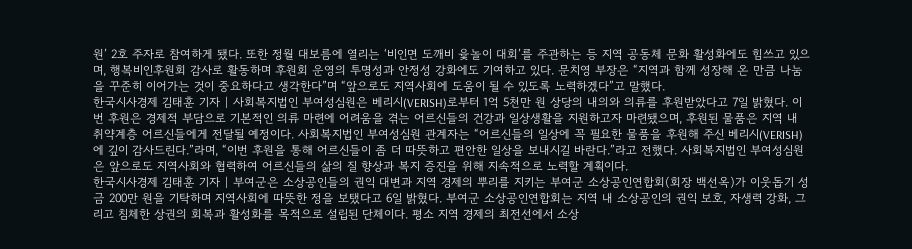원’ 2호 주자로 참여하게 됐다. 또한 정월 대보름에 열리는 ‘비인면 도깨비 윷놀이 대회’를 주관하는 등 지역 공동체 문화 활성화에도 힘쓰고 있으며, 행복비인후원회 감사로 활동하며 후원회 운영의 투명성과 안정성 강화에도 기여하고 있다. 문치영 부장은 “지역과 함께 성장해 온 만큼 나눔을 꾸준히 이어가는 것이 중요하다고 생각한다”며 “앞으로도 지역사회에 도움이 될 수 있도록 노력하겠다”고 말했다.
한국시사경제 김태훈 기자 | 사회복지법인 부여성심원은 베리시(VERISH)로부터 1억 5천만 원 상당의 내의와 의류를 후원받았다고 7일 밝혔다. 이번 후원은 경제적 부담으로 기본적인 의류 마련에 어려움을 겪는 어르신들의 건강과 일상생활을 지원하고자 마련됐으며, 후원된 물품은 지역 내 취약계층 어르신들에게 전달될 예정이다. 사회복지법인 부여성심원 관계자는 “어르신들의 일상에 꼭 필요한 물품을 후원해 주신 베리시(VERISH)에 깊이 감사드린다.”라며, “이번 후원을 통해 어르신들이 좀 더 따뜻하고 편안한 일상을 보내시길 바란다.”라고 전했다. 사회복지법인 부여성심원은 앞으로도 지역사회와 협력하여 어르신들의 삶의 질 향상과 복지 증진을 위해 지속적으로 노력할 계획이다.
한국시사경제 김태훈 기자 | 부여군은 소상공인들의 권익 대변과 지역 경제의 뿌리를 지키는 부여군 소상공인연합회(회장 백선옥)가 이웃돕기 성금 200만 원을 기탁하며 지역사회에 따뜻한 정을 보탰다고 6일 밝혔다. 부여군 소상공인연합회는 지역 내 소상공인의 권익 보호, 자생력 강화, 그리고 침체한 상권의 회복과 활성화를 목적으로 설립된 단체이다. 평소 지역 경제의 최전선에서 소상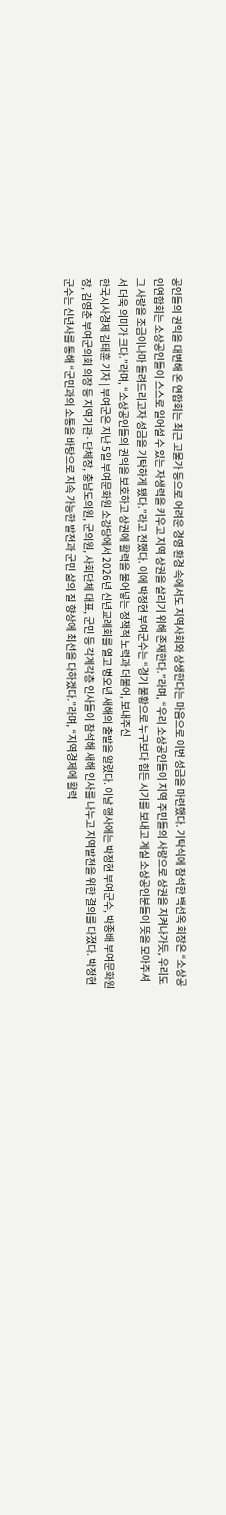공인들의 권익을 대변해 온 연합회는 최근 고물가 등으로 어려운 경영 환경 속에서도 지역사회와 상생한다는 마음으로 이번 성금을 마련했다. 기탁식에 참석한 백선옥 회장은 “소상공인연합회는 소상공인들이 스스로 일어설 수 있는 자생력을 키우고 지역 상권을 살리기 위해 존재한다.”라며, “우리 소상공인들이 지역 주민들의 사랑으로 상권을 지켜나가듯, 우리도 그 사랑을 조금이나마 돌려드리고자 성금을 기탁하게 됐다.”라고 전했다. 이에 박정현 부여군수는 “경기 불황으로 누구보다 힘든 시기를 보내고 계실 소상공인분들이 뜻을 모아주셔서 더욱 의미가 크다.”라며, “소상공인들의 권익을 보호하고 상권에 활력을 불어넣는 정책적 노력과 더불어, 보내주신
한국시사경제 김태훈 기자 | 부여군은 지난 5일 부여문화원 소강당에서 2026년 신년교례회를 열고 병오년 새해의 출발을 알렸다. 이날 행사에는 박정현 부여군수, 박종배 부여문화원장, 김영춘 부여군의회 의장 등 지역기관·단체장, 충남도의원, 군의원, 사회단체 대표, 군민 등 각계각층 인사들이 참석해 새해 인사를 나누고 지역발전을 위한 결의를 다졌다. 박정현 군수는 신년사를 통해 “군민과의 소통을 바탕으로 지속 가능한 발전과 군민 삶의 질 향상에 최선을 다하겠다.”라며, “지역경제에 활력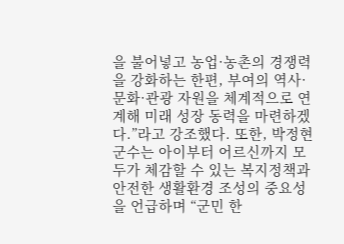을 불어넣고 농업·농촌의 경쟁력을 강화하는 한편, 부여의 역사·문화·관광 자원을 체계적으로 연계해 미래 성장 동력을 마련하겠다.”라고 강조했다. 또한, 박정현 군수는 아이부터 어르신까지 모두가 체감할 수 있는 복지정책과 안전한 생활환경 조성의 중요성을 언급하며 “군민 한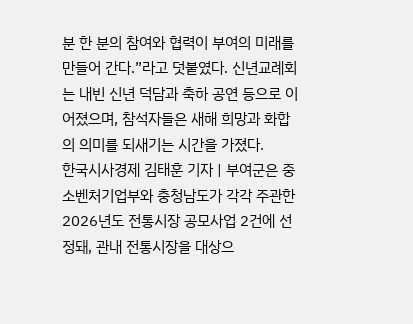분 한 분의 참여와 협력이 부여의 미래를 만들어 간다.”라고 덧붙였다. 신년교례회는 내빈 신년 덕담과 축하 공연 등으로 이어졌으며, 참석자들은 새해 희망과 화합의 의미를 되새기는 시간을 가졌다.
한국시사경제 김태훈 기자 | 부여군은 중소벤처기업부와 충청남도가 각각 주관한 2026년도 전통시장 공모사업 2건에 선정돼, 관내 전통시장을 대상으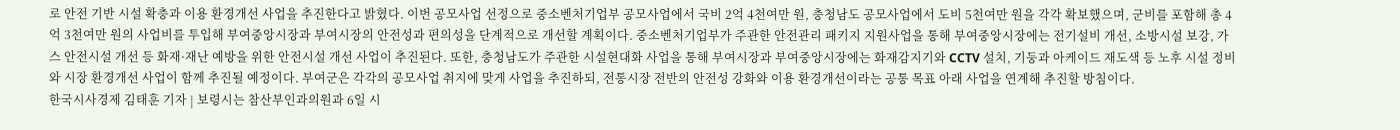로 안전 기반 시설 확충과 이용 환경개선 사업을 추진한다고 밝혔다. 이번 공모사업 선정으로 중소벤처기업부 공모사업에서 국비 2억 4천여만 원, 충청남도 공모사업에서 도비 5천여만 원을 각각 확보했으며, 군비를 포함해 총 4억 3천여만 원의 사업비를 투입해 부여중앙시장과 부여시장의 안전성과 편의성을 단계적으로 개선할 계획이다. 중소벤처기업부가 주관한 안전관리 패키지 지원사업을 통해 부여중앙시장에는 전기설비 개선, 소방시설 보강, 가스 안전시설 개선 등 화재·재난 예방을 위한 안전시설 개선 사업이 추진된다. 또한, 충청남도가 주관한 시설현대화 사업을 통해 부여시장과 부여중앙시장에는 화재감지기와 CCTV 설치, 기둥과 아케이드 재도색 등 노후 시설 정비와 시장 환경개선 사업이 함께 추진될 예정이다. 부여군은 각각의 공모사업 취지에 맞게 사업을 추진하되, 전통시장 전반의 안전성 강화와 이용 환경개선이라는 공통 목표 아래 사업을 연계해 추진할 방침이다.
한국시사경제 김태훈 기자 | 보령시는 참산부인과의원과 6일 시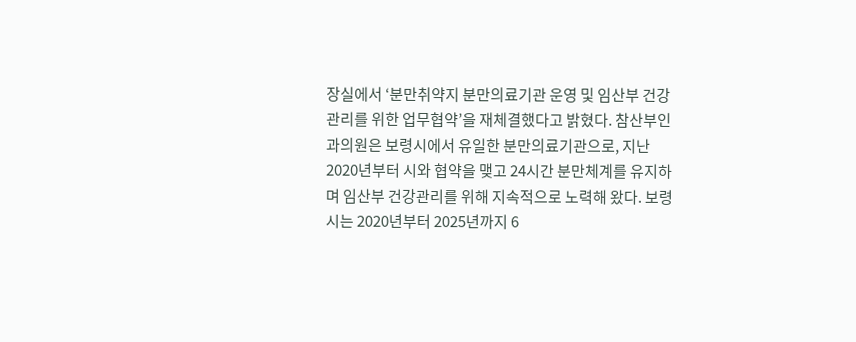장실에서 ‘분만취약지 분만의료기관 운영 및 임산부 건강관리를 위한 업무협약’을 재체결했다고 밝혔다. 참산부인과의원은 보령시에서 유일한 분만의료기관으로, 지난 2020년부터 시와 협약을 맺고 24시간 분만체계를 유지하며 임산부 건강관리를 위해 지속적으로 노력해 왔다. 보령시는 2020년부터 2025년까지 6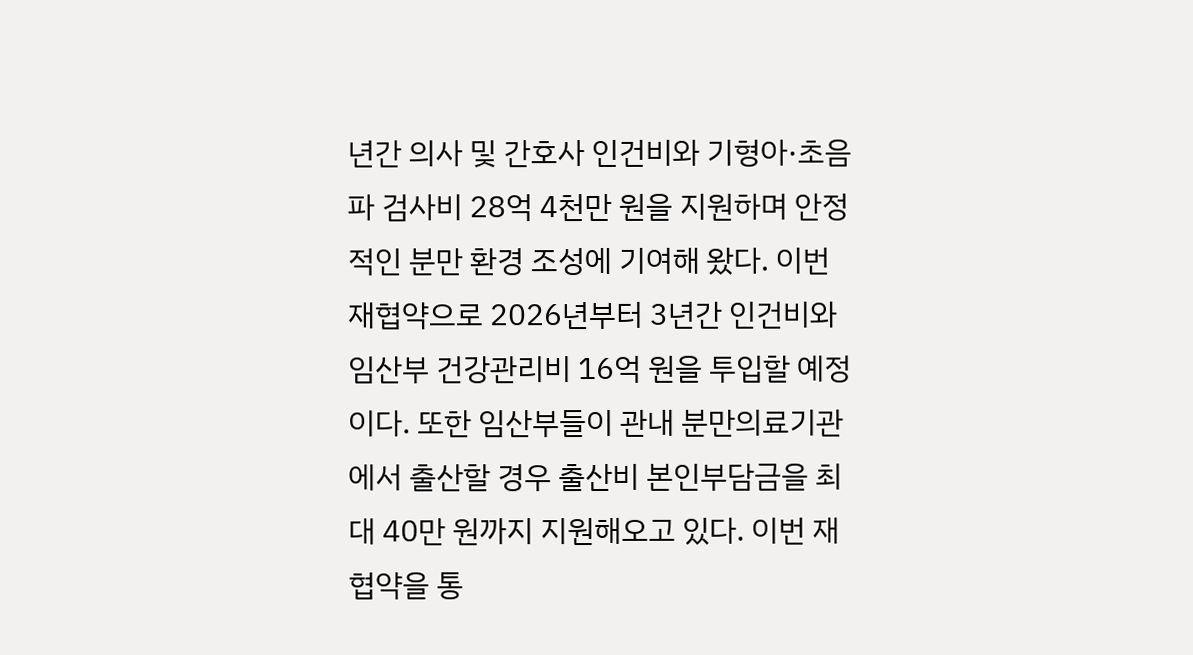년간 의사 및 간호사 인건비와 기형아·초음파 검사비 28억 4천만 원을 지원하며 안정적인 분만 환경 조성에 기여해 왔다. 이번 재협약으로 2026년부터 3년간 인건비와 임산부 건강관리비 16억 원을 투입할 예정이다. 또한 임산부들이 관내 분만의료기관에서 출산할 경우 출산비 본인부담금을 최대 40만 원까지 지원해오고 있다. 이번 재협약을 통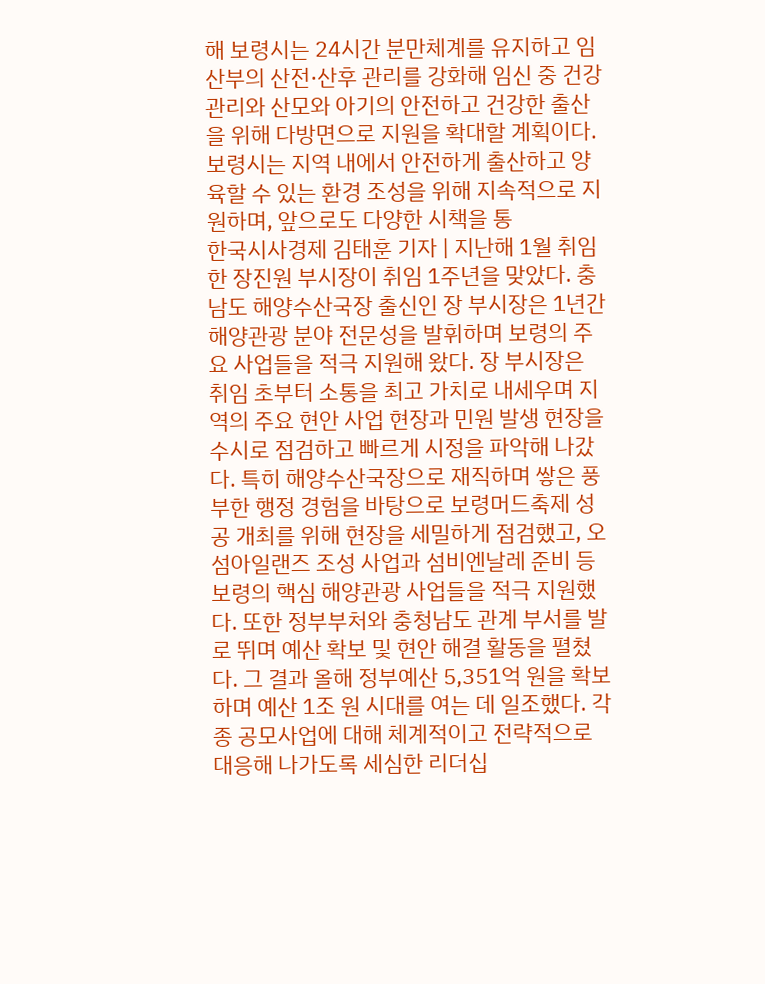해 보령시는 24시간 분만체계를 유지하고 임산부의 산전·산후 관리를 강화해 임신 중 건강관리와 산모와 아기의 안전하고 건강한 출산을 위해 다방면으로 지원을 확대할 계획이다. 보령시는 지역 내에서 안전하게 출산하고 양육할 수 있는 환경 조성을 위해 지속적으로 지원하며, 앞으로도 다양한 시책을 통
한국시사경제 김태훈 기자 | 지난해 1월 취임한 장진원 부시장이 취임 1주년을 맞았다. 충남도 해양수산국장 출신인 장 부시장은 1년간 해양관광 분야 전문성을 발휘하며 보령의 주요 사업들을 적극 지원해 왔다. 장 부시장은 취임 초부터 소통을 최고 가치로 내세우며 지역의 주요 현안 사업 현장과 민원 발생 현장을 수시로 점검하고 빠르게 시정을 파악해 나갔다. 특히 해양수산국장으로 재직하며 쌓은 풍부한 행정 경험을 바탕으로 보령머드축제 성공 개최를 위해 현장을 세밀하게 점검했고, 오섬아일랜즈 조성 사업과 섬비엔날레 준비 등 보령의 핵심 해양관광 사업들을 적극 지원했다. 또한 정부부처와 충청남도 관계 부서를 발로 뛰며 예산 확보 및 현안 해결 활동을 펼쳤다. 그 결과 올해 정부예산 5,351억 원을 확보하며 예산 1조 원 시대를 여는 데 일조했다. 각종 공모사업에 대해 체계적이고 전략적으로 대응해 나가도록 세심한 리더십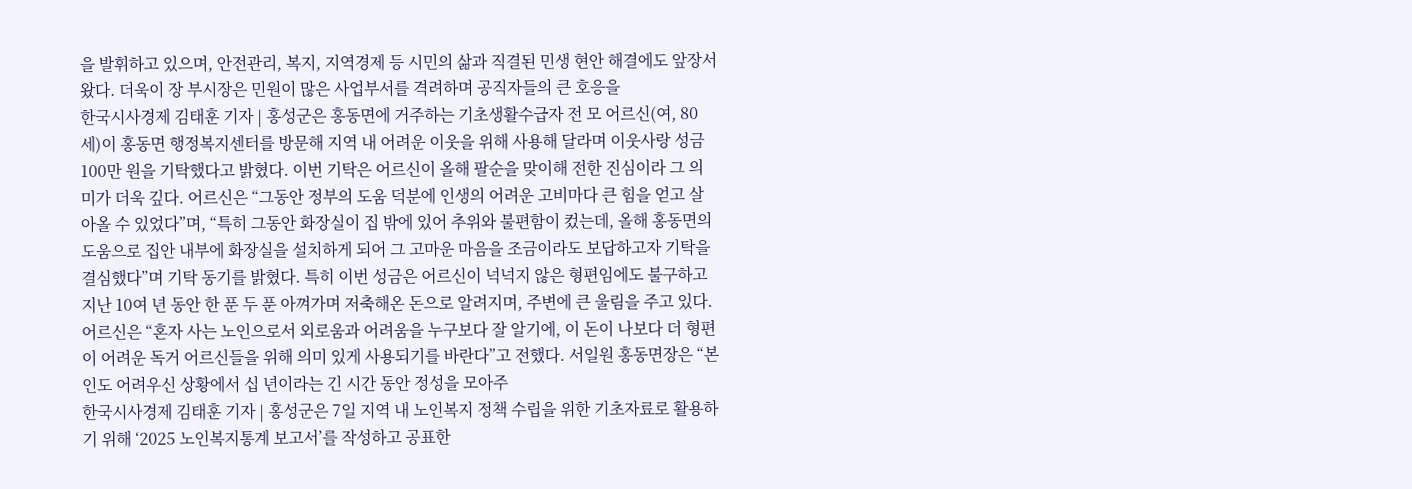을 발휘하고 있으며, 안전관리, 복지, 지역경제 등 시민의 삶과 직결된 민생 현안 해결에도 앞장서 왔다. 더욱이 장 부시장은 민원이 많은 사업부서를 격려하며 공직자들의 큰 호응을
한국시사경제 김태훈 기자 | 홍성군은 홍동면에 거주하는 기초생활수급자 전 모 어르신(여, 80세)이 홍동면 행정복지센터를 방문해 지역 내 어려운 이웃을 위해 사용해 달라며 이웃사랑 성금 100만 원을 기탁했다고 밝혔다. 이번 기탁은 어르신이 올해 팔순을 맞이해 전한 진심이라 그 의미가 더욱 깊다. 어르신은 “그동안 정부의 도움 덕분에 인생의 어려운 고비마다 큰 힘을 얻고 살아올 수 있었다”며, “특히 그동안 화장실이 집 밖에 있어 추위와 불편함이 컸는데, 올해 홍동면의 도움으로 집안 내부에 화장실을 설치하게 되어 그 고마운 마음을 조금이라도 보답하고자 기탁을 결심했다”며 기탁 동기를 밝혔다. 특히 이번 성금은 어르신이 넉넉지 않은 형편임에도 불구하고 지난 10여 년 동안 한 푼 두 푼 아껴가며 저축해온 돈으로 알려지며, 주변에 큰 울림을 주고 있다. 어르신은 “혼자 사는 노인으로서 외로움과 어려움을 누구보다 잘 알기에, 이 돈이 나보다 더 형편이 어려운 독거 어르신들을 위해 의미 있게 사용되기를 바란다”고 전했다. 서일원 홍동면장은 “본인도 어려우신 상황에서 십 년이라는 긴 시간 동안 정성을 모아주
한국시사경제 김태훈 기자 | 홍성군은 7일 지역 내 노인복지 정책 수립을 위한 기초자료로 활용하기 위해 ‘2025 노인복지통계 보고서’를 작성하고 공표한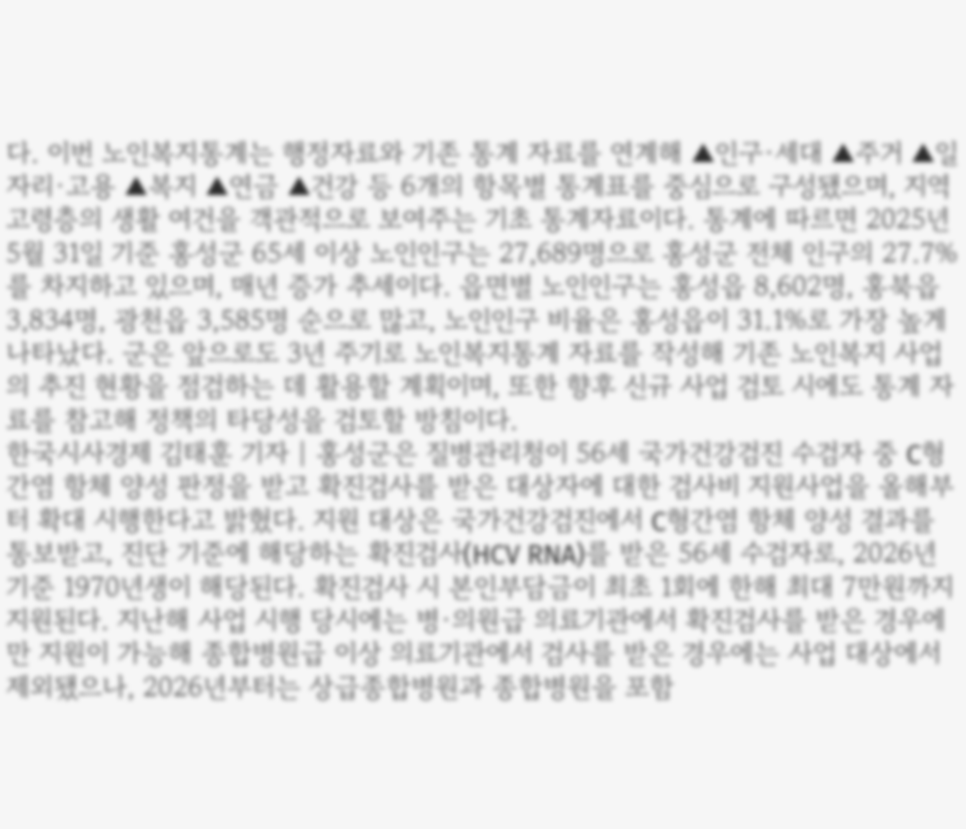다. 이번 노인복지통계는 행정자료와 기존 통계 자료를 연계해 ▲인구·세대 ▲주거 ▲일자리·고용 ▲복지 ▲연금 ▲건강 등 6개의 항목별 통계표를 중심으로 구성됐으며, 지역 고령층의 생활 여건을 객관적으로 보여주는 기초 통계자료이다. 통계에 따르면 2025년 5월 31일 기준 홍성군 65세 이상 노인인구는 27,689명으로 홍성군 전체 인구의 27.7%를 차지하고 있으며, 매년 증가 추세이다. 읍면별 노인인구는 홍성읍 8,602명, 홍북읍 3,834명, 광천읍 3,585명 순으로 많고, 노인인구 비율은 홍성읍이 31.1%로 가장 높게 나타났다. 군은 앞으로도 3년 주기로 노인복지통계 자료를 작성해 기존 노인복지 사업의 추진 현황을 점검하는 데 활용할 계획이며, 또한 향후 신규 사업 검토 시에도 통계 자료를 참고해 정책의 타당성을 검토할 방침이다.
한국시사경제 김태훈 기자 | 홍성군은 질병관리청이 56세 국가건강검진 수검자 중 C형간염 항체 양성 판정을 받고 확진검사를 받은 대상자에 대한 검사비 지원사업을 올해부터 확대 시행한다고 밝혔다. 지원 대상은 국가건강검진에서 C형간염 항체 양성 결과를 통보받고, 진단 기준에 해당하는 확진검사(HCV RNA)를 받은 56세 수검자로, 2026년 기준 1970년생이 해당된다. 확진검사 시 본인부담금이 최초 1회에 한해 최대 7만원까지 지원된다. 지난해 사업 시행 당시에는 병·의원급 의료기관에서 확진검사를 받은 경우에만 지원이 가능해 종합병원급 이상 의료기관에서 검사를 받은 경우에는 사업 대상에서 제외됐으나, 2026년부터는 상급종합병원과 종합병원을 포함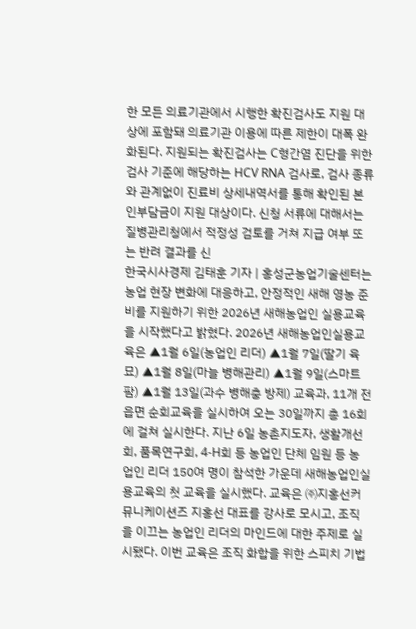한 모든 의료기관에서 시행한 확진검사도 지원 대상에 포함돼 의료기관 이용에 따른 제한이 대폭 완화된다. 지원되는 확진검사는 C형간염 진단을 위한 검사 기준에 해당하는 HCV RNA 검사로, 검사 종류와 관계없이 진료비 상세내역서를 통해 확인된 본인부담금이 지원 대상이다. 신청 서류에 대해서는 질병관리청에서 적정성 검토를 거쳐 지급 여부 또는 반려 결과를 신
한국시사경제 김태훈 기자 | 홍성군농업기술센터는 농업 현장 변화에 대응하고, 안정적인 새해 영농 준비를 지원하기 위한 2026년 새해농업인 실용교육을 시작했다고 밝혔다. 2026년 새해농업인실용교육은 ▲1월 6일(농업인 리더) ▲1월 7일(딸기 육묘) ▲1월 8일(마늘 병해관리) ▲1월 9일(스마트팜) ▲1월 13일(과수 병해충 방제) 교육과, 11개 전 읍면 순회교육을 실시하여 오는 30일까지 총 16회에 걸쳐 실시한다. 지난 6일 농촌지도자, 생활개선회, 품목연구회, 4-H회 등 농업인 단체 임원 등 농업인 리더 150여 명이 참석한 가운데 새해농업인실용교육의 첫 교육을 실시했다. 교육은 ㈜지홍선커뮤니케이션즈 지홍선 대표를 강사로 모시고, 조직을 이끄는 농업인 리더의 마인드에 대한 주제로 실시됐다. 이번 교육은 조직 화합을 위한 스피치 기법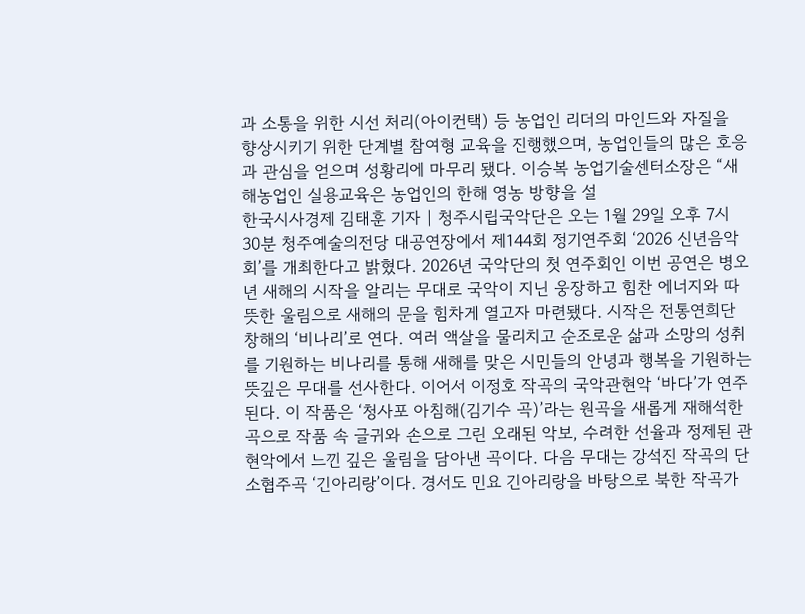과 소통을 위한 시선 처리(아이컨택) 등 농업인 리더의 마인드와 자질을 향상시키기 위한 단계별 참여형 교육을 진행했으며, 농업인들의 많은 호응과 관심을 얻으며 성황리에 마무리 됐다. 이승복 농업기술센터소장은 “새해농업인 실용교육은 농업인의 한해 영농 방향을 설
한국시사경제 김태훈 기자 | 청주시립국악단은 오는 1월 29일 오후 7시 30분 청주예술의전당 대공연장에서 제144회 정기연주회 ‘2026 신년음악회’를 개최한다고 밝혔다. 2026년 국악단의 첫 연주회인 이번 공연은 병오년 새해의 시작을 알리는 무대로 국악이 지닌 웅장하고 힘찬 에너지와 따뜻한 울림으로 새해의 문을 힘차게 열고자 마련됐다. 시작은 전통연희단 창해의 ‘비나리’로 연다. 여러 액살을 물리치고 순조로운 삶과 소망의 성취를 기원하는 비나리를 통해 새해를 맞은 시민들의 안녕과 행복을 기원하는 뜻깊은 무대를 선사한다. 이어서 이정호 작곡의 국악관현악 ‘바다’가 연주된다. 이 작품은 ‘청사포 아침해(김기수 곡)’라는 원곡을 새롭게 재해석한 곡으로 작품 속 글귀와 손으로 그린 오래된 악보, 수려한 선율과 정제된 관현악에서 느낀 깊은 울림을 담아낸 곡이다. 다음 무대는 강석진 작곡의 단소협주곡 ‘긴아리랑’이다. 경서도 민요 긴아리랑을 바탕으로 북한 작곡가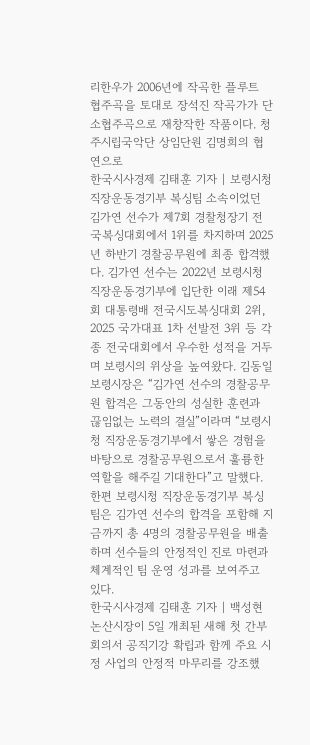리한우가 2006년에 작곡한 플루트 협주곡을 토대로 장석진 작곡가가 단소협주곡으로 재창작한 작품이다. 청주시립국악단 상임단원 김명희의 협연으로
한국시사경제 김태훈 기자 | 보령시청 직장운동경기부 복싱팀 소속이었던 김가연 선수가 제7회 경찰청장기 전국복싱대회에서 1위를 차지하며 2025년 하반기 경찰공무원에 최종 합격했다. 김가연 선수는 2022년 보령시청 직장운동경기부에 입단한 이래 제54회 대통령배 전국시도복싱대회 2위, 2025 국가대표 1차 선발전 3위 등 각종 전국대회에서 우수한 성적을 거두며 보령시의 위상을 높여왔다. 김동일 보령시장은 “김가연 선수의 경찰공무원 합격은 그동안의 성실한 훈련과 끊임없는 노력의 결실”이라며 “보령시청 직장운동경기부에서 쌓은 경험을 바탕으로 경찰공무원으로서 훌륭한 역할을 해주길 기대한다”고 말했다. 한편 보령시청 직장운동경기부 복싱팀은 김가연 선수의 합격을 포함해 지금까지 총 4명의 경찰공무원을 배출하며 선수들의 안정적인 진로 마련과 체계적인 팀 운영 성과를 보여주고 있다.
한국시사경제 김태훈 기자 | 백성현 논산시장이 5일 개최된 새해 첫 간부회의서 공직기강 확립과 함께 주요 시정 사업의 안정적 마무리를 강조했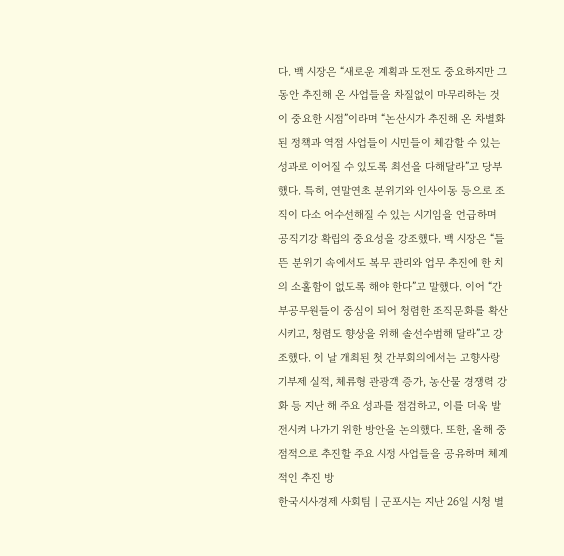다. 백 시장은 “새로운 계획과 도전도 중요하지만 그 동안 추진해 온 사업들을 차질없이 마무리하는 것이 중요한 시점”이라며 “논산시가 추진해 온 차별화된 정책과 역점 사업들이 시민들이 체감할 수 있는 성과로 이어질 수 있도록 최선을 다해달라”고 당부했다. 특히, 연말연초 분위기와 인사이동 등으로 조직이 다소 어수선해질 수 있는 시기임을 언급하며 공직기강 확립의 중요성을 강조했다. 백 시장은 “들뜬 분위기 속에서도 복무 관리와 업무 추진에 한 치의 소홀함이 없도록 해야 한다”고 말했다. 이어 “간부공무원들이 중심이 되어 청렴한 조직문화를 확산시키고, 청렴도 향상을 위해 솔선수범해 달라”고 강조했다. 이 날 개최된 첫 간부회의에서는 고향사랑기부제 실적, 체류형 관광객 증가, 농산물 경쟁력 강화 등 지난 해 주요 성과를 점검하고, 이를 더욱 발전시켜 나가기 위한 방안을 논의했다. 또한, 올해 중점적으로 추진할 주요 시정 사업들을 공유하며 체계적인 추진 방
한국시사경제 사회팀 | 군포시는 지난 26일 시청 별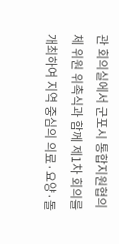관 회의실에서 군포시 통합지원협의체 위원 위촉식과 함께 제1차 회의를 개최하여 지역 중심의 의료·요양·돌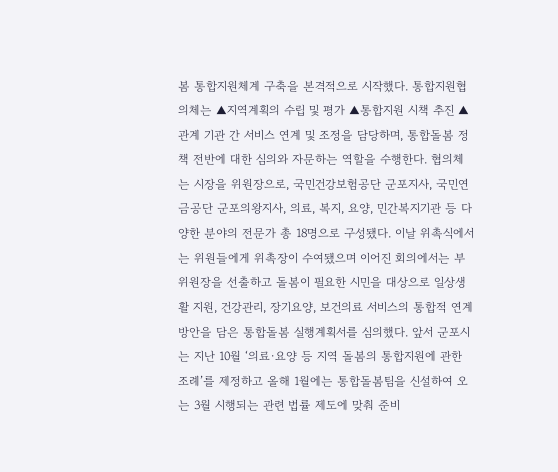봄 통합지원체계 구축을 본격적으로 시작했다. 통합지원협의체는 ▲지역계획의 수립 및 평가 ▲통합지원 시책 추진 ▲관계 기관 간 서비스 연계 및 조정을 담당하며, 통합돌봄 정책 전반에 대한 심의와 자문하는 역할을 수행한다. 협의체는 시장을 위원장으로, 국민건강보험공단 군포지사, 국민연금공단 군포의왕지사, 의료, 복지, 요양, 민간복지기관 등 다양한 분야의 전문가 총 18명으로 구성됐다. 이날 위촉식에서는 위원들에게 위촉장이 수여됐으며 이어진 회의에서는 부위원장을 선출하고 돌봄이 필요한 시민을 대상으로 일상생활 지원, 건강관리, 장기요양, 보건의료 서비스의 통합적 연계 방안을 담은 통합돌봄 실행계획서를 심의했다. 앞서 군포시는 지난 10월 ‘의료·요양 등 지역 돌봄의 통합지원에 관한 조례’를 제정하고 올해 1월에는 통합돌봄팀을 신설하여 오는 3월 시행되는 관련 법률 제도에 맞춰 준비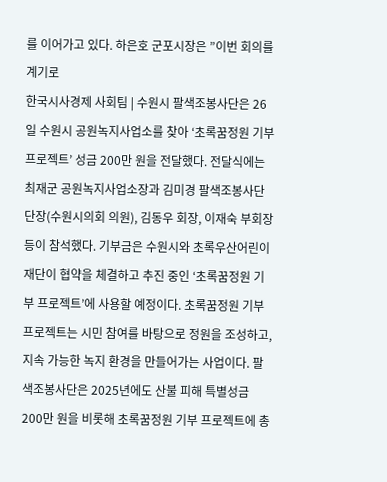를 이어가고 있다. 하은호 군포시장은 ”이번 회의를 계기로
한국시사경제 사회팀 | 수원시 팔색조봉사단은 26일 수원시 공원녹지사업소를 찾아 ‘초록꿈정원 기부 프로젝트’ 성금 200만 원을 전달했다. 전달식에는 최재군 공원녹지사업소장과 김미경 팔색조봉사단 단장(수원시의회 의원), 김동우 회장, 이재숙 부회장 등이 참석했다. 기부금은 수원시와 초록우산어린이재단이 협약을 체결하고 추진 중인 ‘초록꿈정원 기부 프로젝트’에 사용할 예정이다. 초록꿈정원 기부 프로젝트는 시민 참여를 바탕으로 정원을 조성하고, 지속 가능한 녹지 환경을 만들어가는 사업이다. 팔색조봉사단은 2025년에도 산불 피해 특별성금 200만 원을 비롯해 초록꿈정원 기부 프로젝트에 총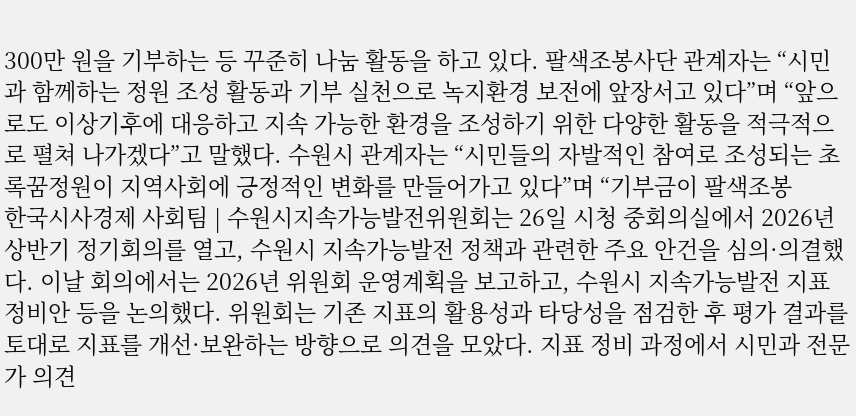300만 원을 기부하는 등 꾸준히 나눔 활동을 하고 있다. 팔색조봉사단 관계자는 “시민과 함께하는 정원 조성 활동과 기부 실천으로 녹지환경 보전에 앞장서고 있다”며 “앞으로도 이상기후에 대응하고 지속 가능한 환경을 조성하기 위한 다양한 활동을 적극적으로 펼쳐 나가겠다”고 말했다. 수원시 관계자는 “시민들의 자발적인 참여로 조성되는 초록꿈정원이 지역사회에 긍정적인 변화를 만들어가고 있다”며 “기부금이 팔색조봉
한국시사경제 사회팀 | 수원시지속가능발전위원회는 26일 시청 중회의실에서 2026년 상반기 정기회의를 열고, 수원시 지속가능발전 정책과 관련한 주요 안건을 심의·의결했다. 이날 회의에서는 2026년 위원회 운영계획을 보고하고, 수원시 지속가능발전 지표 정비안 등을 논의했다. 위원회는 기존 지표의 활용성과 타당성을 점검한 후 평가 결과를 토대로 지표를 개선·보완하는 방향으로 의견을 모았다. 지표 정비 과정에서 시민과 전문가 의견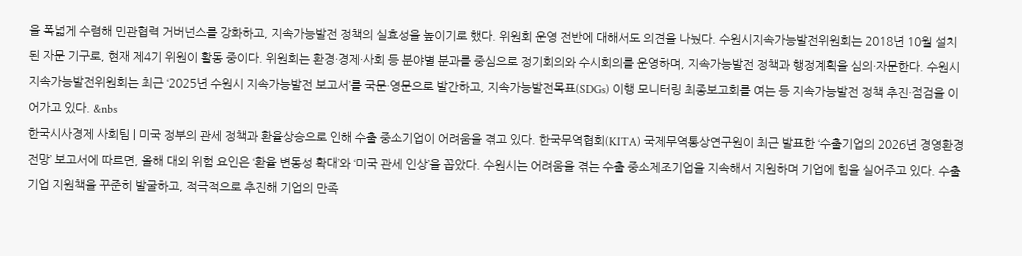을 폭넓게 수렴해 민관협력 거버넌스를 강화하고, 지속가능발전 정책의 실효성을 높이기로 했다. 위원회 운영 전반에 대해서도 의견을 나눴다. 수원시지속가능발전위원회는 2018년 10월 설치된 자문 기구로, 현재 제4기 위원이 활동 중이다. 위원회는 환경·경제·사회 등 분야별 분과를 중심으로 정기회의와 수시회의를 운영하며, 지속가능발전 정책과 행정계획을 심의·자문한다. 수원시 지속가능발전위원회는 최근 ‘2025년 수원시 지속가능발전 보고서’를 국문·영문으로 발간하고, 지속가능발전목표(SDGs) 이행 모니터링 최종보고회를 여는 등 지속가능발전 정책 추진·점검을 이어가고 있다. &nbs
한국시사경제 사회팀 | 미국 정부의 관세 정책과 환율상승으로 인해 수출 중소기업이 어려움을 겪고 있다. 한국무역협회(KITA) 국제무역통상연구원이 최근 발표한 ‘수출기업의 2026년 경영환경 전망’ 보고서에 따르면, 올해 대외 위험 요인은 ‘환율 변동성 확대’와 ‘미국 관세 인상’을 꼽았다. 수원시는 어려움을 겪는 수출 중소제조기업을 지속해서 지원하며 기업에 힘을 실어주고 있다. 수출기업 지원책을 꾸준히 발굴하고, 적극적으로 추진해 기업의 만족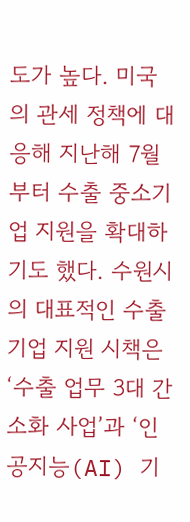도가 높다. 미국의 관세 정책에 대응해 지난해 7월부터 수출 중소기업 지원을 확대하기도 했다. 수원시의 대표적인 수출기업 지원 시책은 ‘수출 업무 3대 간소화 사업’과 ‘인공지능(AI) 기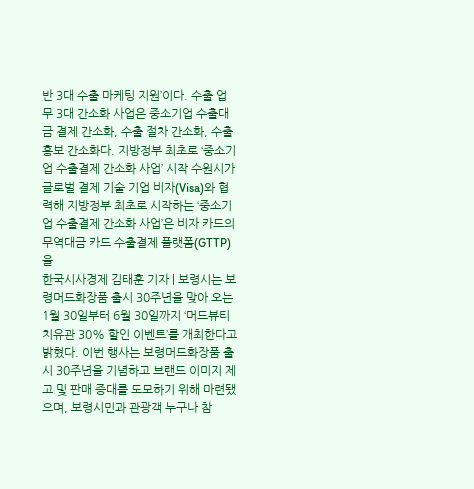반 3대 수출 마케팅 지원’이다. 수출 업무 3대 간소화 사업은 중소기업 수출대금 결제 간소화, 수출 절차 간소화, 수출 홍보 간소화다. 지방정부 최초로 ‘중소기업 수출결제 간소화 사업’ 시작 수원시가 글로벌 결제 기술 기업 비자(Visa)와 협력해 지방정부 최초로 시작하는 ‘중소기업 수출결제 간소화 사업’은 비자 카드의 무역대금 카드 수출결제 플랫폼(GTTP)을
한국시사경제 김태훈 기자 | 보령시는 보령머드화장품 출시 30주년을 맞아 오는 1월 30일부터 6월 30일까지 ‘머드뷰티치유관 30% 할인 이벤트’를 개최한다고 밝혔다. 이번 행사는 보령머드화장품 출시 30주년을 기념하고 브랜드 이미지 제고 및 판매 증대를 도모하기 위해 마련됐으며, 보령시민과 관광객 누구나 참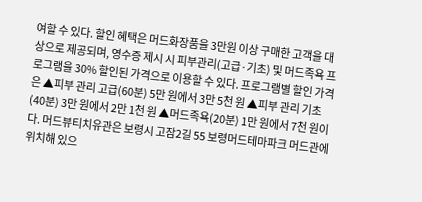여할 수 있다. 할인 혜택은 머드화장품을 3만원 이상 구매한 고객을 대상으로 제공되며, 영수증 제시 시 피부관리(고급·기초) 및 머드족욕 프로그램을 30% 할인된 가격으로 이용할 수 있다. 프로그램별 할인 가격은 ▲피부 관리 고급(60분) 5만 원에서 3만 5천 원 ▲피부 관리 기초(40분) 3만 원에서 2만 1천 원 ▲머드족욕(20분) 1만 원에서 7천 원이다. 머드뷰티치유관은 보령시 고잠2길 55 보령머드테마파크 머드관에 위치해 있으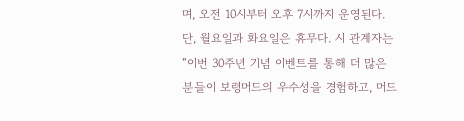며, 오전 10시부터 오후 7시까지 운영된다. 단, 월요일과 화요일은 휴무다. 시 관계자는 “이번 30주년 기념 이벤트를 통해 더 많은 분들이 보령머드의 우수성을 경험하고, 머드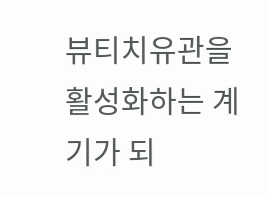뷰티치유관을 활성화하는 계기가 되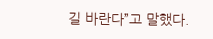길 바란다”고 말했다.